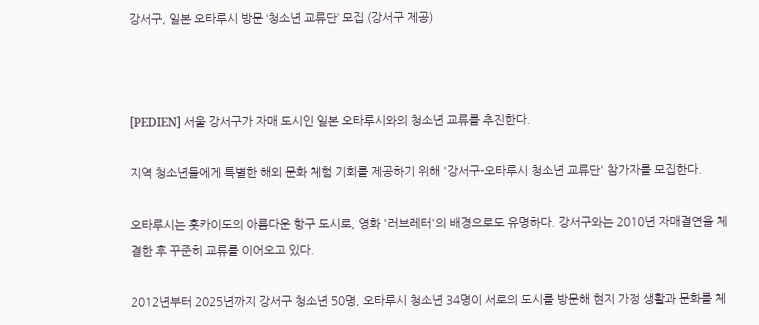강서구, 일본 오타루시 방문 ‘청소년 교류단’ 모집 (강서구 제공)



[PEDIEN] 서울 강서구가 자매 도시인 일본 오타루시와의 청소년 교류를 추진한다.

지역 청소년들에게 특별한 해외 문화 체험 기회를 제공하기 위해 '강서구-오타루시 청소년 교류단' 참가자를 모집한다.

오타루시는 홋카이도의 아름다운 항구 도시로, 영화 '러브레터'의 배경으로도 유명하다. 강서구와는 2010년 자매결연을 체결한 후 꾸준히 교류를 이어오고 있다.

2012년부터 2025년까지 강서구 청소년 50명, 오타루시 청소년 34명이 서로의 도시를 방문해 현지 가정 생활과 문화를 체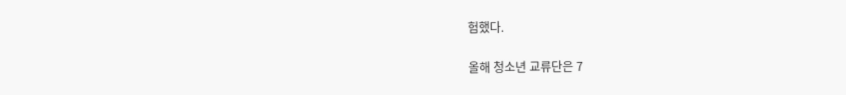험했다.

올해 청소년 교류단은 7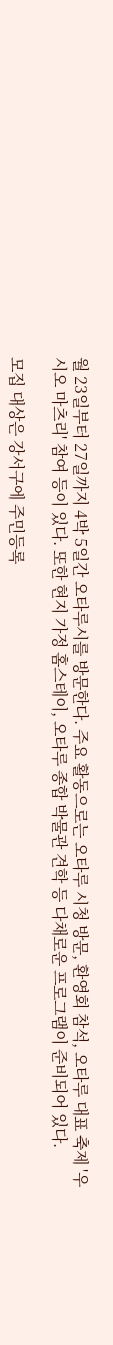월 23일부터 27일까지 4박 5일간 오타루시를 방문한다. 주요 활동으로는 오타루 시청 방문, 환영회 참석, 오타루 대표 축제 '우시오 마츠리' 참여 등이 있다. 또한 현지 가정 홈스테이, 오타루 종합 박물관 견학 등 다채로운 프로그램이 준비되어 있다.

모집 대상은 강서구에 주민등록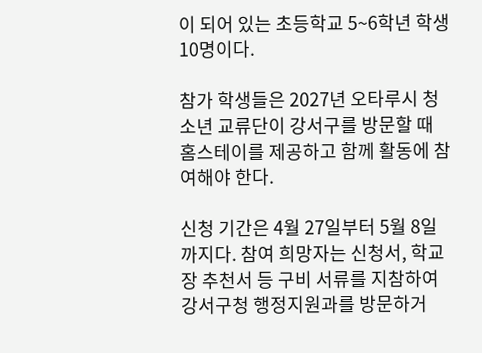이 되어 있는 초등학교 5~6학년 학생 10명이다.

참가 학생들은 2027년 오타루시 청소년 교류단이 강서구를 방문할 때 홈스테이를 제공하고 함께 활동에 참여해야 한다.

신청 기간은 4월 27일부터 5월 8일까지다. 참여 희망자는 신청서, 학교장 추천서 등 구비 서류를 지참하여 강서구청 행정지원과를 방문하거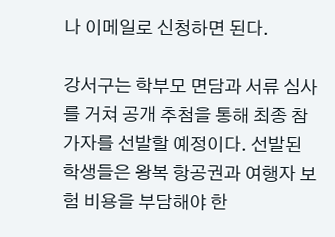나 이메일로 신청하면 된다.

강서구는 학부모 면담과 서류 심사를 거쳐 공개 추첨을 통해 최종 참가자를 선발할 예정이다. 선발된 학생들은 왕복 항공권과 여행자 보험 비용을 부담해야 한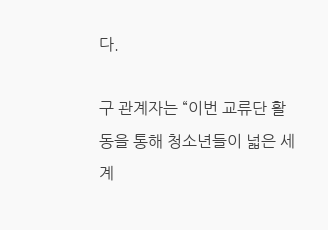다.

구 관계자는 “이번 교류단 활동을 통해 청소년들이 넓은 세계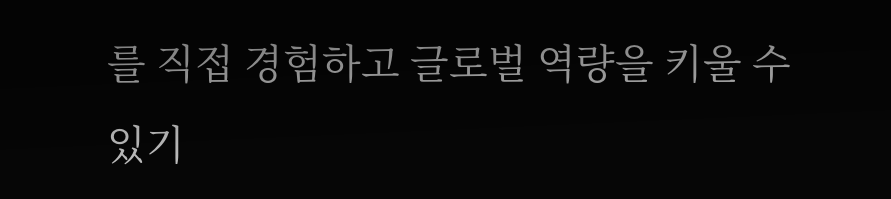를 직접 경험하고 글로벌 역량을 키울 수 있기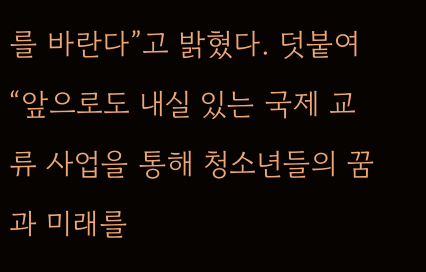를 바란다”고 밝혔다. 덧붙여 “앞으로도 내실 있는 국제 교류 사업을 통해 청소년들의 꿈과 미래를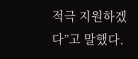적극 지원하겠다”고 말했다.